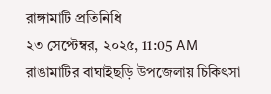রাঙ্গামাটি প্রতিনিধি
২৩ সেপ্টেম্বর, ২০২৫, 11:05 AM
রাঙামাটির বাঘাইছড়ি উপজেলায় চিকিৎসা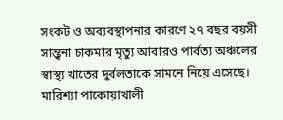সংকট ও অব্যবস্থাপনার কারণে ২৭ বছর বয়সী সান্ত্বনা চাকমার মৃত্যু আবারও পার্বত্য অঞ্চলের স্বাস্থ্য খাতের দুর্বলতাকে সামনে নিয়ে এসেছে। মারিশ্যা পাকোয়াখালী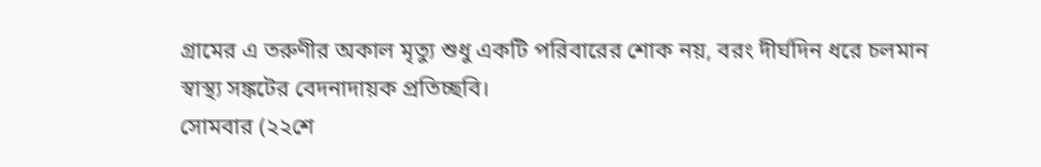গ্রামের এ তরুণীর অকাল মৃত্যু শুধু একটি পরিবারের শোক নয়, বরং দীর্ঘদিন ধরে চলমান স্বাস্থ্য সঙ্কটের বেদনাদায়ক প্রতিচ্ছবি।
সোমবার (২২শে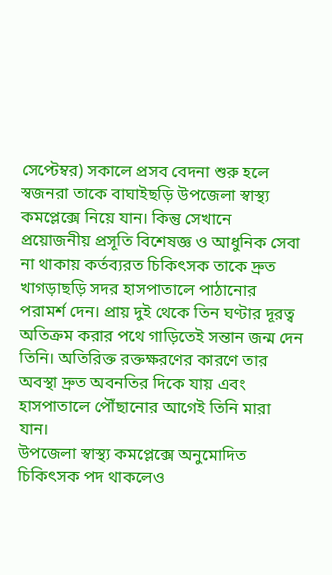সেপ্টেম্বর) সকালে প্রসব বেদনা শুরু হলে স্বজনরা তাকে বাঘাইছড়ি উপজেলা স্বাস্থ্য কমপ্লেক্সে নিয়ে যান। কিন্তু সেখানে প্রয়োজনীয় প্রসূতি বিশেষজ্ঞ ও আধুনিক সেবা না থাকায় কর্তব্যরত চিকিৎসক তাকে দ্রুত খাগড়াছড়ি সদর হাসপাতালে পাঠানোর পরামর্শ দেন। প্রায় দুই থেকে তিন ঘণ্টার দূরত্ব অতিক্রম করার পথে গাড়িতেই সন্তান জন্ম দেন তিনি। অতিরিক্ত রক্তক্ষরণের কারণে তার অবস্থা দ্রুত অবনতির দিকে যায় এবং হাসপাতালে পৌঁছানোর আগেই তিনি মারা যান।
উপজেলা স্বাস্থ্য কমপ্লেক্সে অনুমোদিত চিকিৎসক পদ থাকলেও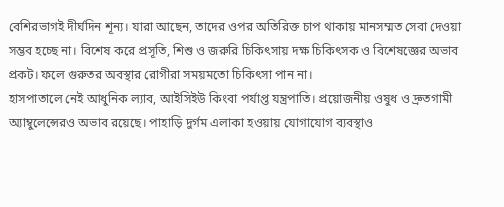বেশিরভাগই দীর্ঘদিন শূন্য। যারা আছেন, তাদের ওপর অতিরিক্ত চাপ থাকায় মানসম্মত সেবা দেওয়া সম্ভব হচ্ছে না। বিশেষ করে প্রসূতি, শিশু ও জরুরি চিকিৎসায় দক্ষ চিকিৎসক ও বিশেষজ্ঞের অভাব প্রকট। ফলে গুরুতর অবস্থার রোগীরা সময়মতো চিকিৎসা পান না।
হাসপাতালে নেই আধুনিক ল্যাব, আইসিইউ কিংবা পর্যাপ্ত যন্ত্রপাতি। প্রয়োজনীয় ওষুধ ও দ্রুতগামী অ্যাম্বুলেন্সেরও অভাব রয়েছে। পাহাড়ি দুর্গম এলাকা হওয়ায় যোগাযোগ ব্যবস্থাও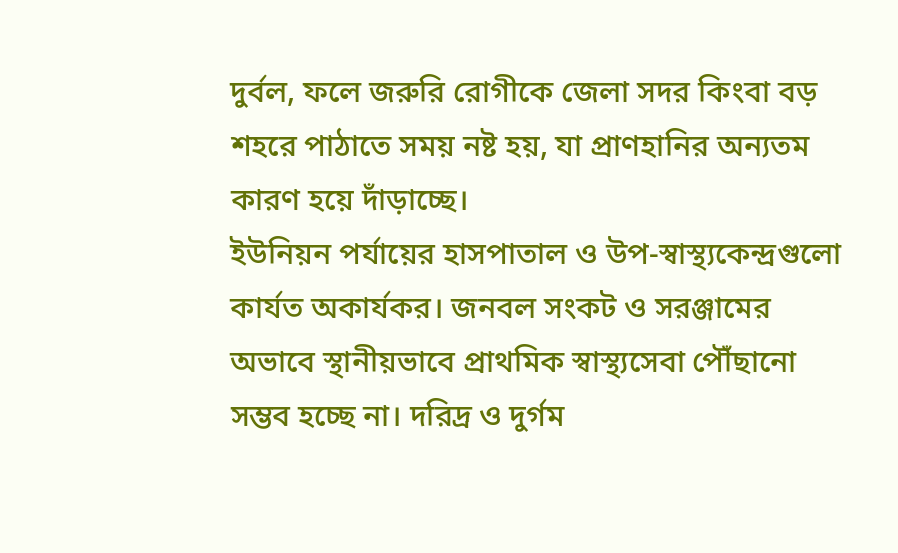দুর্বল, ফলে জরুরি রোগীকে জেলা সদর কিংবা বড় শহরে পাঠাতে সময় নষ্ট হয়, যা প্রাণহানির অন্যতম কারণ হয়ে দাঁড়াচ্ছে।
ইউনিয়ন পর্যায়ের হাসপাতাল ও উপ-স্বাস্থ্যকেন্দ্রগুলো কার্যত অকার্যকর। জনবল সংকট ও সরঞ্জামের অভাবে স্থানীয়ভাবে প্রাথমিক স্বাস্থ্যসেবা পৌঁছানো সম্ভব হচ্ছে না। দরিদ্র ও দুর্গম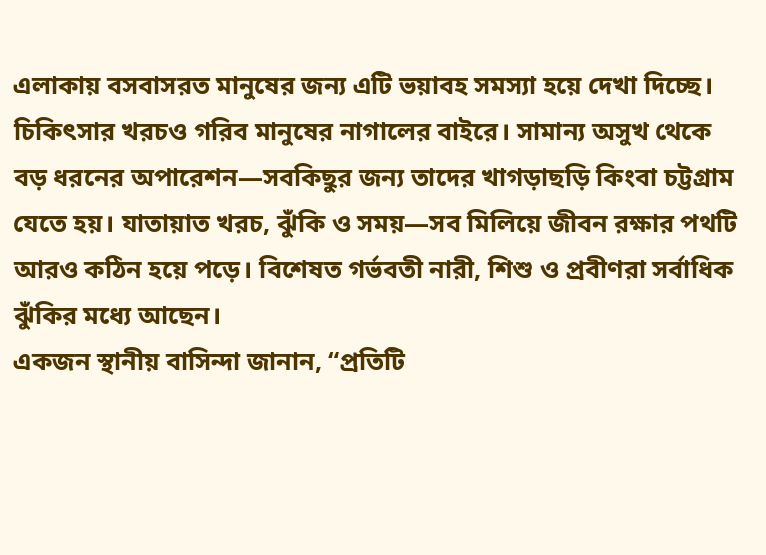এলাকায় বসবাসরত মানুষের জন্য এটি ভয়াবহ সমস্যা হয়ে দেখা দিচ্ছে।
চিকিৎসার খরচও গরিব মানুষের নাগালের বাইরে। সামান্য অসুখ থেকে বড় ধরনের অপারেশন—সবকিছুর জন্য তাদের খাগড়াছড়ি কিংবা চট্টগ্রাম যেতে হয়। যাতায়াত খরচ, ঝুঁকি ও সময়—সব মিলিয়ে জীবন রক্ষার পথটি আরও কঠিন হয়ে পড়ে। বিশেষত গর্ভবতী নারী, শিশু ও প্রবীণরা সর্বাধিক ঝুঁকির মধ্যে আছেন।
একজন স্থানীয় বাসিন্দা জানান, “প্রতিটি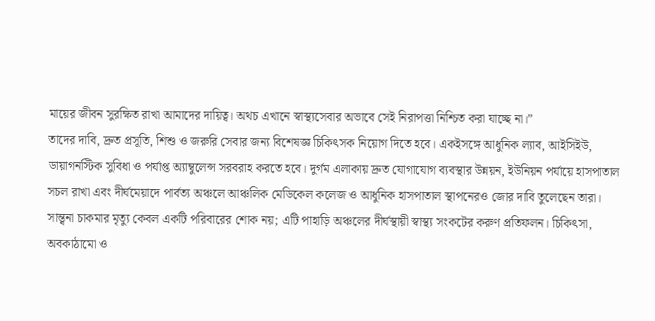মায়ের জীবন সুরক্ষিত রাখা আমাদের দায়িত্ব। অথচ এখানে স্বাস্থ্যসেবার অভাবে সেই নিরাপত্তা নিশ্চিত করা যাচ্ছে না।”
তাদের দাবি, দ্রুত প্রসূতি, শিশু ও জরুরি সেবার জন্য বিশেষজ্ঞ চিকিৎসক নিয়োগ দিতে হবে। একইসঙ্গে আধুনিক ল্যাব, আইসিইউ, ডায়াগনস্টিক সুবিধা ও পর্যাপ্ত অ্যাম্বুলেন্স সরবরাহ করতে হবে। দুর্গম এলাকায় দ্রুত যোগাযোগ ব্যবস্থার উন্নয়ন, ইউনিয়ন পর্যায়ে হাসপাতাল সচল রাখা এবং দীর্ঘমেয়াদে পার্বত্য অঞ্চলে আঞ্চলিক মেডিকেল কলেজ ও আধুনিক হাসপাতাল স্থাপনেরও জোর দাবি তুলেছেন তারা।
সান্ত্বনা চাকমার মৃত্যু কেবল একটি পরিবারের শোক নয়; এটি পাহাড়ি অঞ্চলের দীর্ঘস্থায়ী স্বাস্থ্য সংকটের করুণ প্রতিফলন। চিকিৎসা, অবকাঠামো ও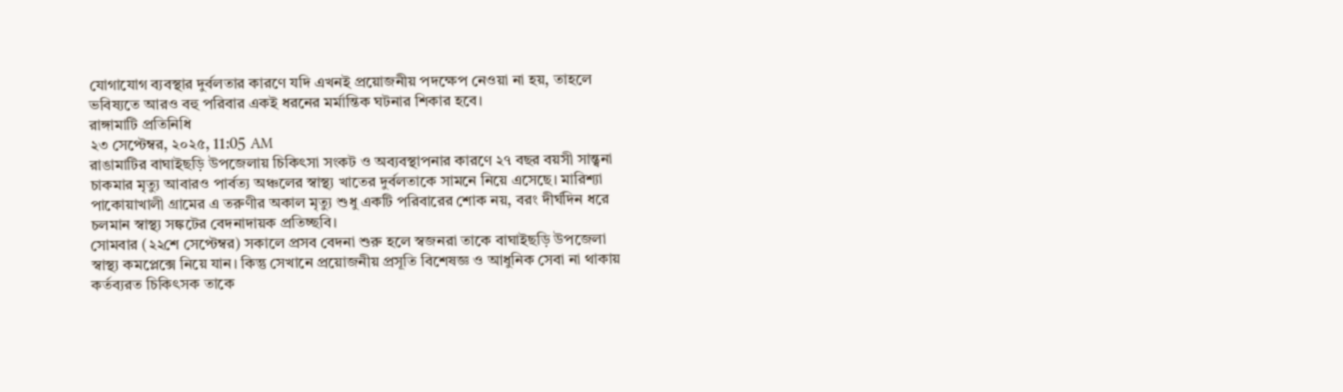যোগাযোগ ব্যবস্থার দুর্বলতার কারণে যদি এখনই প্রয়োজনীয় পদক্ষেপ নেওয়া না হয়, তাহলে ভবিষ্যতে আরও বহু পরিবার একই ধরনের মর্মান্তিক ঘটনার শিকার হবে।
রাঙ্গামাটি প্রতিনিধি
২৩ সেপ্টেম্বর, ২০২৫, 11:05 AM
রাঙামাটির বাঘাইছড়ি উপজেলায় চিকিৎসা সংকট ও অব্যবস্থাপনার কারণে ২৭ বছর বয়সী সান্ত্বনা চাকমার মৃত্যু আবারও পার্বত্য অঞ্চলের স্বাস্থ্য খাতের দুর্বলতাকে সামনে নিয়ে এসেছে। মারিশ্যা পাকোয়াখালী গ্রামের এ তরুণীর অকাল মৃত্যু শুধু একটি পরিবারের শোক নয়, বরং দীর্ঘদিন ধরে চলমান স্বাস্থ্য সঙ্কটের বেদনাদায়ক প্রতিচ্ছবি।
সোমবার (২২শে সেপ্টেম্বর) সকালে প্রসব বেদনা শুরু হলে স্বজনরা তাকে বাঘাইছড়ি উপজেলা স্বাস্থ্য কমপ্লেক্সে নিয়ে যান। কিন্তু সেখানে প্রয়োজনীয় প্রসূতি বিশেষজ্ঞ ও আধুনিক সেবা না থাকায় কর্তব্যরত চিকিৎসক তাকে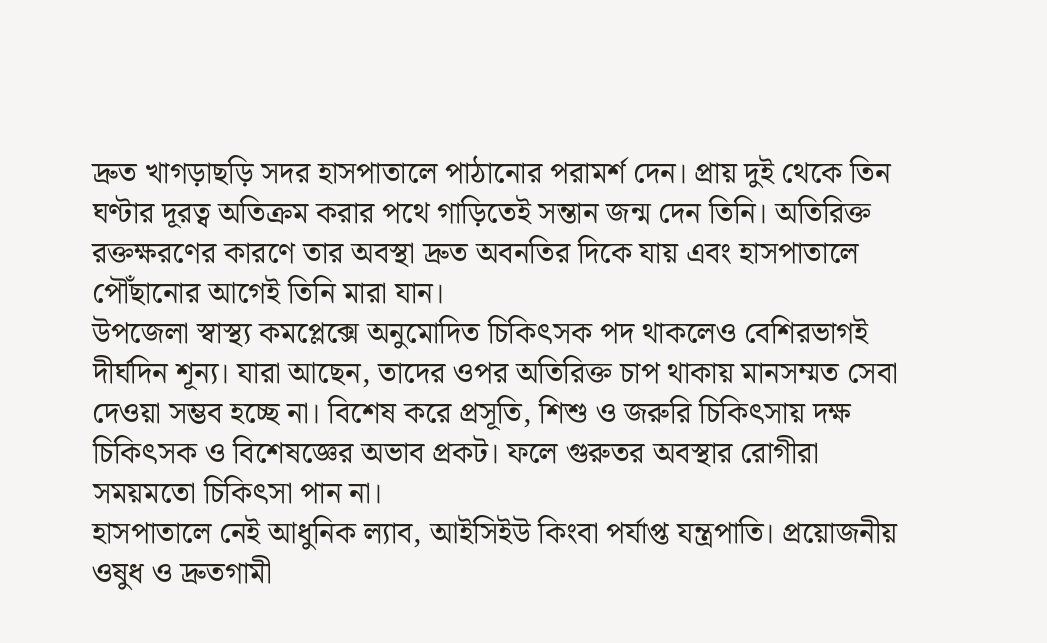দ্রুত খাগড়াছড়ি সদর হাসপাতালে পাঠানোর পরামর্শ দেন। প্রায় দুই থেকে তিন ঘণ্টার দূরত্ব অতিক্রম করার পথে গাড়িতেই সন্তান জন্ম দেন তিনি। অতিরিক্ত রক্তক্ষরণের কারণে তার অবস্থা দ্রুত অবনতির দিকে যায় এবং হাসপাতালে পৌঁছানোর আগেই তিনি মারা যান।
উপজেলা স্বাস্থ্য কমপ্লেক্সে অনুমোদিত চিকিৎসক পদ থাকলেও বেশিরভাগই দীর্ঘদিন শূন্য। যারা আছেন, তাদের ওপর অতিরিক্ত চাপ থাকায় মানসম্মত সেবা দেওয়া সম্ভব হচ্ছে না। বিশেষ করে প্রসূতি, শিশু ও জরুরি চিকিৎসায় দক্ষ চিকিৎসক ও বিশেষজ্ঞের অভাব প্রকট। ফলে গুরুতর অবস্থার রোগীরা সময়মতো চিকিৎসা পান না।
হাসপাতালে নেই আধুনিক ল্যাব, আইসিইউ কিংবা পর্যাপ্ত যন্ত্রপাতি। প্রয়োজনীয় ওষুধ ও দ্রুতগামী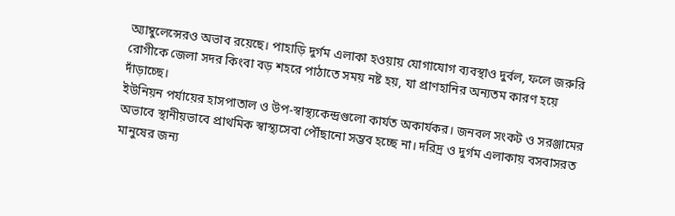অ্যাম্বুলেন্সেরও অভাব রয়েছে। পাহাড়ি দুর্গম এলাকা হওয়ায় যোগাযোগ ব্যবস্থাও দুর্বল, ফলে জরুরি রোগীকে জেলা সদর কিংবা বড় শহরে পাঠাতে সময় নষ্ট হয়, যা প্রাণহানির অন্যতম কারণ হয়ে দাঁড়াচ্ছে।
ইউনিয়ন পর্যায়ের হাসপাতাল ও উপ-স্বাস্থ্যকেন্দ্রগুলো কার্যত অকার্যকর। জনবল সংকট ও সরঞ্জামের অভাবে স্থানীয়ভাবে প্রাথমিক স্বাস্থ্যসেবা পৌঁছানো সম্ভব হচ্ছে না। দরিদ্র ও দুর্গম এলাকায় বসবাসরত মানুষের জন্য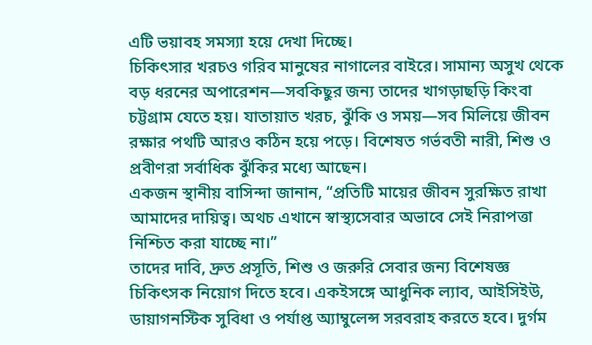এটি ভয়াবহ সমস্যা হয়ে দেখা দিচ্ছে।
চিকিৎসার খরচও গরিব মানুষের নাগালের বাইরে। সামান্য অসুখ থেকে বড় ধরনের অপারেশন—সবকিছুর জন্য তাদের খাগড়াছড়ি কিংবা চট্টগ্রাম যেতে হয়। যাতায়াত খরচ, ঝুঁকি ও সময়—সব মিলিয়ে জীবন রক্ষার পথটি আরও কঠিন হয়ে পড়ে। বিশেষত গর্ভবতী নারী, শিশু ও প্রবীণরা সর্বাধিক ঝুঁকির মধ্যে আছেন।
একজন স্থানীয় বাসিন্দা জানান, “প্রতিটি মায়ের জীবন সুরক্ষিত রাখা আমাদের দায়িত্ব। অথচ এখানে স্বাস্থ্যসেবার অভাবে সেই নিরাপত্তা নিশ্চিত করা যাচ্ছে না।”
তাদের দাবি, দ্রুত প্রসূতি, শিশু ও জরুরি সেবার জন্য বিশেষজ্ঞ চিকিৎসক নিয়োগ দিতে হবে। একইসঙ্গে আধুনিক ল্যাব, আইসিইউ, ডায়াগনস্টিক সুবিধা ও পর্যাপ্ত অ্যাম্বুলেন্স সরবরাহ করতে হবে। দুর্গম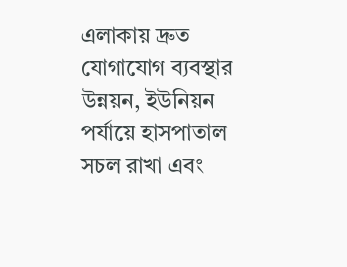এলাকায় দ্রুত যোগাযোগ ব্যবস্থার উন্নয়ন, ইউনিয়ন পর্যায়ে হাসপাতাল সচল রাখা এবং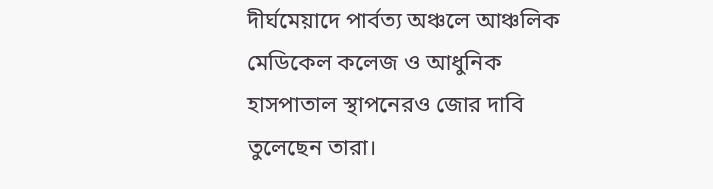দীর্ঘমেয়াদে পার্বত্য অঞ্চলে আঞ্চলিক মেডিকেল কলেজ ও আধুনিক হাসপাতাল স্থাপনেরও জোর দাবি তুলেছেন তারা।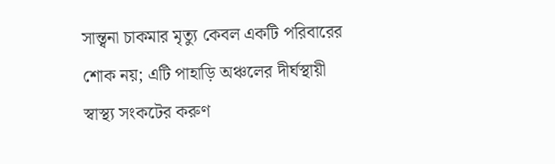সান্ত্বনা চাকমার মৃত্যু কেবল একটি পরিবারের শোক নয়; এটি পাহাড়ি অঞ্চলের দীর্ঘস্থায়ী স্বাস্থ্য সংকটের করুণ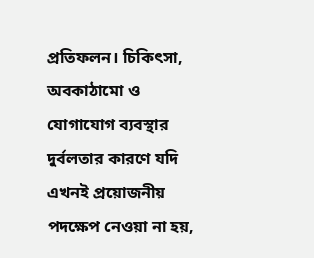প্রতিফলন। চিকিৎসা, অবকাঠামো ও যোগাযোগ ব্যবস্থার দুর্বলতার কারণে যদি এখনই প্রয়োজনীয় পদক্ষেপ নেওয়া না হয়,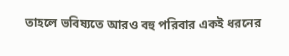তাহলে ভবিষ্যতে আরও বহু পরিবার একই ধরনের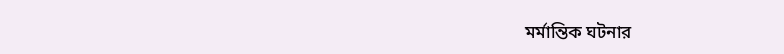মর্মান্তিক ঘটনার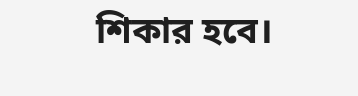শিকার হবে।